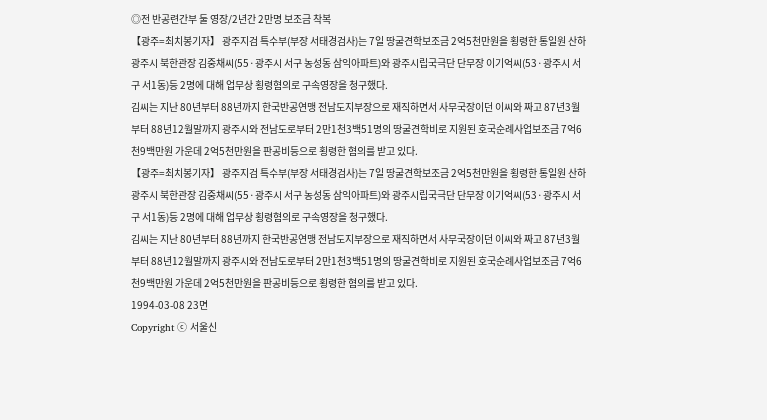◎전 반공련간부 둘 영장/2년간 2만명 보조금 착복
【광주=최치봉기자】 광주지검 특수부(부장 서태경검사)는 7일 땅굴견학보조금 2억5천만원을 횡령한 통일원 산하 광주시 북한관장 김중채씨(55·광주시 서구 농성동 삼익아파트)와 광주시립국극단 단무장 이기억씨(53·광주시 서구 서1동)등 2명에 대해 업무상 횡령혐의로 구속영장을 청구했다.
김씨는 지난 80년부터 88년까지 한국반공연맹 전남도지부장으로 재직하면서 사무국장이던 이씨와 짜고 87년3월부터 88년12월말까지 광주시와 전남도로부터 2만1천3백51명의 땅굴견학비로 지원된 호국순례사업보조금 7억6천9백만원 가운데 2억5천만원을 판공비등으로 횡령한 혐의를 받고 있다.
【광주=최치봉기자】 광주지검 특수부(부장 서태경검사)는 7일 땅굴견학보조금 2억5천만원을 횡령한 통일원 산하 광주시 북한관장 김중채씨(55·광주시 서구 농성동 삼익아파트)와 광주시립국극단 단무장 이기억씨(53·광주시 서구 서1동)등 2명에 대해 업무상 횡령혐의로 구속영장을 청구했다.
김씨는 지난 80년부터 88년까지 한국반공연맹 전남도지부장으로 재직하면서 사무국장이던 이씨와 짜고 87년3월부터 88년12월말까지 광주시와 전남도로부터 2만1천3백51명의 땅굴견학비로 지원된 호국순례사업보조금 7억6천9백만원 가운데 2억5천만원을 판공비등으로 횡령한 혐의를 받고 있다.
1994-03-08 23면
Copyright ⓒ 서울신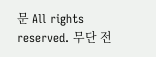문 All rights reserved. 무단 전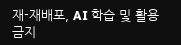재-재배포, AI 학습 및 활용 금지